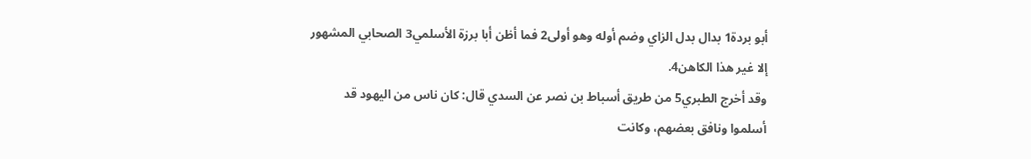أبو بردة1 بدال بدل الزاي وضم أوله وهو أولى2 فما أظن أبا برزة الأسلمي3 الصحابي المشهور إلا غير هذا الكاهن4.
وقد أخرج الطبري5 من طريق أسباط بن نصر عن السدي قال: كان ناس من اليهود قد أسلموا ونافق بعضهم، وكانت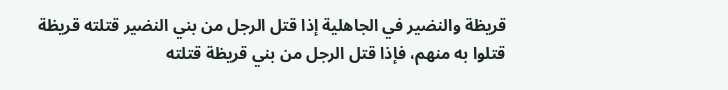قريظة والنضير في الجاهلية إذا قتل الرجل من بني النضير قتلته قريظة قتلوا به منهم، فإذا قتل الرجل من بني قريظة قتلته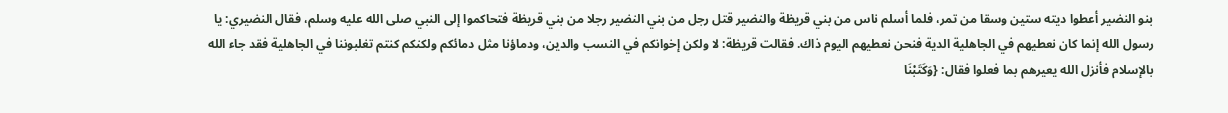بنو النضير أعطوا ديته ستين وسقا من تمر، فلما أسلم ناس من بني قريظة والنضير قتل رجل من بني النضير رجلا من بني قريظة فتحاكموا إلى النبي صلى الله عليه وسلم، فقال النضيري: يا رسول الله إنما كان نعطيهم في الجاهلية الدية فنحن نعطيهم اليوم ذاك. فقالت قريظة: لا ولكن إخوانكم في النسب والدين، ودماؤنا مثل دمائكم ولكنكم كنتم تغلبوننا في الجاهلية فقد جاء الله بالإسلام فأنزل الله يعيرهم بما فعلوا فقال: {وَكَتَبْنَا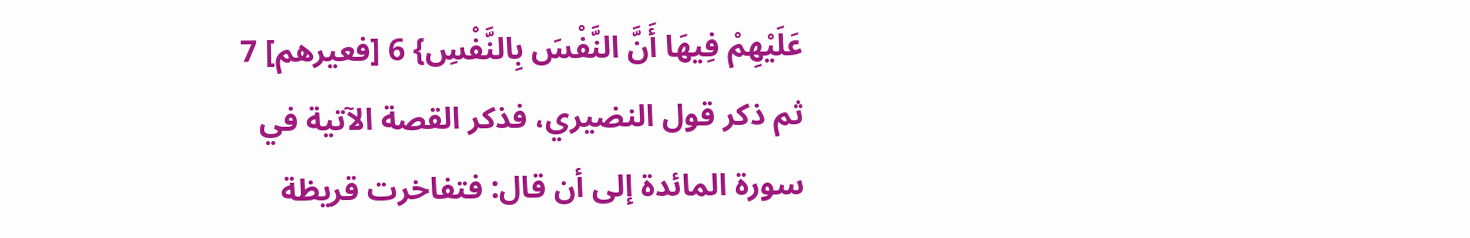عَلَيْهِمْ فِيهَا أَنَّ النَّفْسَ بِالنَّفْسِ} 6 [فعيرهم] 7 ثم ذكر قول النضيري، فذكر القصة الآتية في سورة المائدة إلى أن قال: فتفاخرت قريظة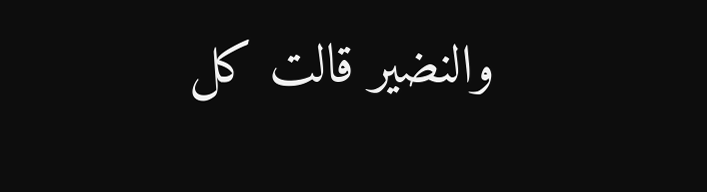والنضير قالت كل